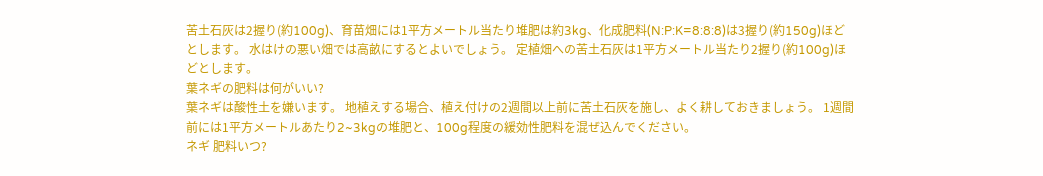苦土石灰は2握り(約100g)、育苗畑には1平方メートル当たり堆肥は約3kg、化成肥料(N:P:K=8:8:8)は3握り(約150g)ほどとします。 水はけの悪い畑では高畝にするとよいでしょう。 定植畑への苦土石灰は1平方メートル当たり2握り(約100g)ほどとします。
葉ネギの肥料は何がいい?
葉ネギは酸性土を嫌います。 地植えする場合、植え付けの2週間以上前に苦土石灰を施し、よく耕しておきましょう。 1週間前には1平方メートルあたり2~3kgの堆肥と、100g程度の緩効性肥料を混ぜ込んでください。
ネギ 肥料いつ?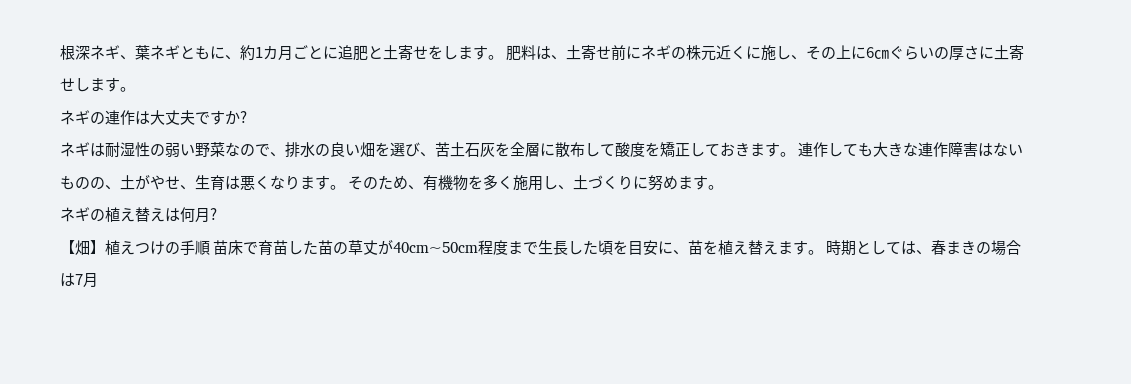根深ネギ、葉ネギともに、約1カ月ごとに追肥と土寄せをします。 肥料は、土寄せ前にネギの株元近くに施し、その上に6㎝ぐらいの厚さに土寄せします。
ネギの連作は大丈夫ですか?
ネギは耐湿性の弱い野菜なので、排水の良い畑を選び、苦土石灰を全層に散布して酸度を矯正しておきます。 連作しても大きな連作障害はないものの、土がやせ、生育は悪くなります。 そのため、有機物を多く施用し、土づくりに努めます。
ネギの植え替えは何月?
【畑】植えつけの手順 苗床で育苗した苗の草丈が40cm~50cm程度まで生長した頃を目安に、苗を植え替えます。 時期としては、春まきの場合は7月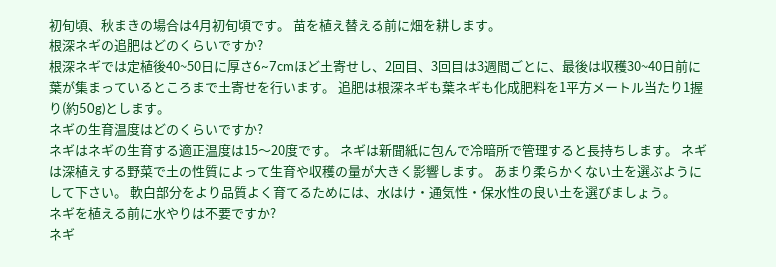初旬頃、秋まきの場合は4月初旬頃です。 苗を植え替える前に畑を耕します。
根深ネギの追肥はどのくらいですか?
根深ネギでは定植後40~50日に厚さ6~7cmほど土寄せし、2回目、3回目は3週間ごとに、最後は収穫30~40日前に葉が集まっているところまで土寄せを行います。 追肥は根深ネギも葉ネギも化成肥料を1平方メートル当たり1握り(約50g)とします。
ネギの生育温度はどのくらいですか?
ネギはネギの生育する適正温度は15〜20度です。 ネギは新聞紙に包んで冷暗所で管理すると長持ちします。 ネギは深植えする野菜で土の性質によって生育や収穫の量が大きく影響します。 あまり柔らかくない土を選ぶようにして下さい。 軟白部分をより品質よく育てるためには、水はけ・通気性・保水性の良い土を選びましょう。
ネギを植える前に水やりは不要ですか?
ネギ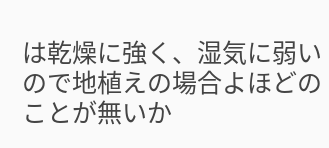は乾燥に強く、湿気に弱いので地植えの場合よほどのことが無いか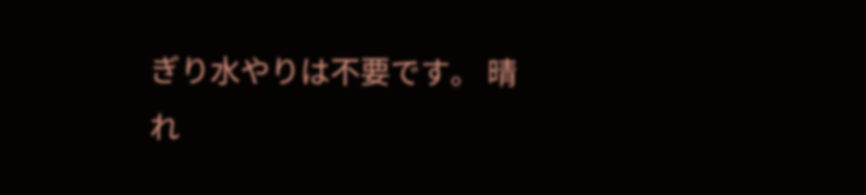ぎり水やりは不要です。 晴れ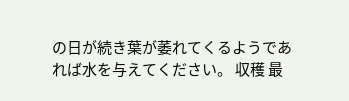の日が続き葉が萎れてくるようであれば水を与えてください。 収穫 最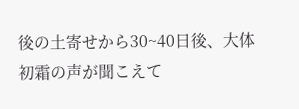後の土寄せから30~40日後、大体初霜の声が聞こえて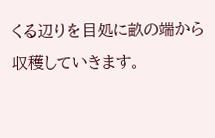くる辺りを目処に畝の端から収穫していきます。